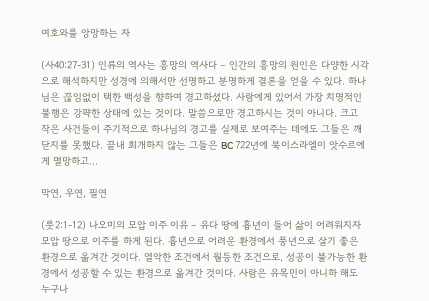여호와를 앙망하는 자

(사40:27-31) 인류의 역사는 흥망의 역사다 – 인간의 흥망의 원인은 다양한 시각으로 해석하지만 성경에 의해서만 선명하고 분명하게 결론을 얻을 수 있다. 하나님은 끊임없이 택한 백성을 향하여 경고하셨다. 사람에게 있어서 가장 치명적인 불행은 강퍅한 상태에 있는 것이다. 말씀으로만 경고하시는 것이 아니다. 크고 작은 사건들이 주기적으로 하나님의 경고를 실제로 보여주는 데에도 그들은 깨닫지를 못했다. 끝내 회개하지 않는 그들은 BC 722년에 북이스라엘이 앗수르에게 멸망하고...

막연, 우연, 필연

(룻2:1-12) 나오미의 모압 이주 이유 – 유다 땅에 흉년이 들어 삶이 어려워지자 모압 땅으로 이주를 하게 된다. 흉년으로 어려운 환경에서 풍년으로 살기 좋은 환경으로 옮겨간 것이다. 열악한 조건에서 월등한 조건으로, 성공이 불가능한 환경에서 성공할 수 있는 환경으로 옮겨간 것이다. 사람은 유목민이 아니하 해도 누구나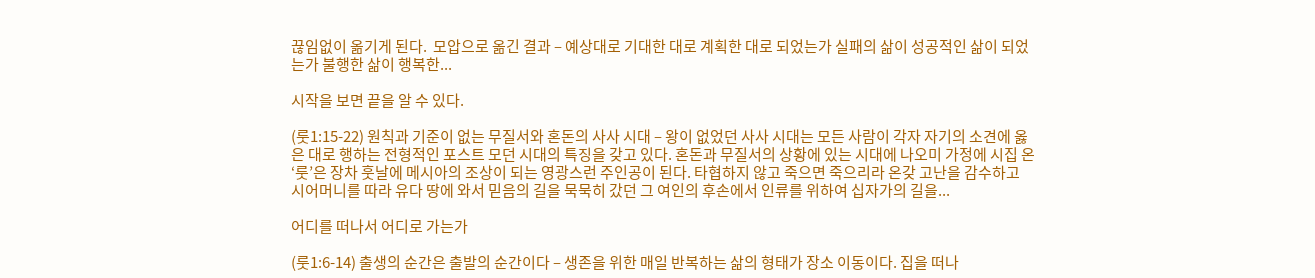끊임없이 옮기게 된다.  모압으로 옮긴 결과 – 예상대로 기대한 대로 계획한 대로 되었는가 실패의 삶이 성공적인 삶이 되었는가 불행한 삶이 행복한...

시작을 보면 끝을 알 수 있다.

(룻1:15-22) 원칙과 기준이 없는 무질서와 혼돈의 사사 시대 – 왕이 없었던 사사 시대는 모든 사람이 각자 자기의 소견에 옳은 대로 행하는 전형적인 포스트 모던 시대의 특징을 갖고 있다. 혼돈과 무질서의 상황에 있는 시대에 나오미 가정에 시집 온 ‘룻’은 장차 훗날에 메시아의 조상이 되는 영광스런 주인공이 된다. 타협하지 않고 죽으면 죽으리라 온갖 고난을 감수하고 시어머니를 따라 유다 땅에 와서 믿음의 길을 묵묵히 갔던 그 여인의 후손에서 인류를 위하여 십자가의 길을...

어디를 떠나서 어디로 가는가

(룻1:6-14) 출생의 순간은 출발의 순간이다 – 생존을 위한 매일 반복하는 삶의 형태가 장소 이동이다. 집을 떠나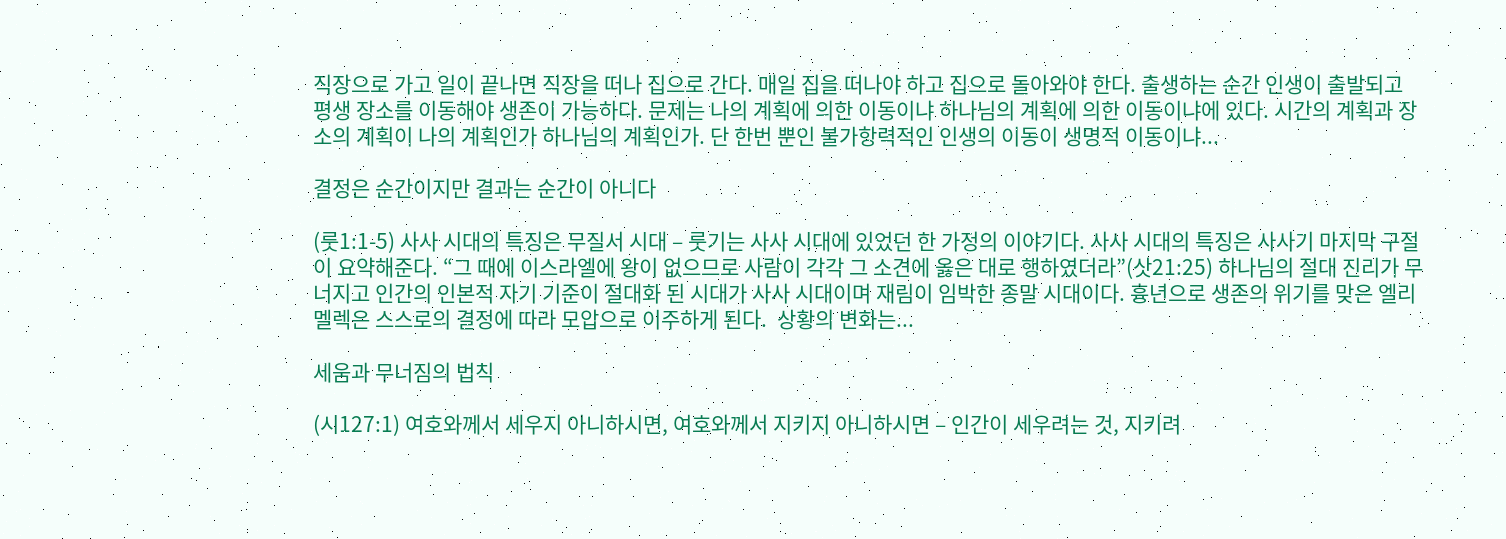직장으로 가고 일이 끝나면 직장을 떠나 집으로 간다. 매일 집을 떠나야 하고 집으로 돌아와야 한다. 출생하는 순간 인생이 출발되고 평생 장소를 이동해야 생존이 가능하다. 문제는 나의 계획에 의한 이동이냐 하나님의 계획에 의한 이동이냐에 있다. 시간의 계획과 장소의 계획이 나의 계획인가 하나님의 계획인가. 단 한번 뿐인 불가항력적인 인생의 이동이 생명적 이동이냐...

결정은 순간이지만 결과는 순간이 아니다

(룻1:1-5) 사사 시대의 특징은 무질서 시대 – 룻기는 사사 시대에 있었던 한 가정의 이야기다. 사사 시대의 특징은 사사기 마지막 구절이 요약해준다. “그 때에 이스라엘에 왕이 없으므로 사람이 각각 그 소견에 옳은 대로 행하였더라”(삿21:25) 하나님의 절대 진리가 무너지고 인간의 인본적 자기 기준이 절대화 된 시대가 사사 시대이며 재림이 임박한 종말 시대이다. 흉년으로 생존의 위기를 맞은 엘리멜렉은 스스로의 결정에 따라 모압으로 이주하게 된다.  상황의 변화는...

세움과 무너짐의 법칙

(시127:1) 여호와께서 세우지 아니하시면, 여호와께서 지키지 아니하시면 – 인간이 세우려는 것, 지키려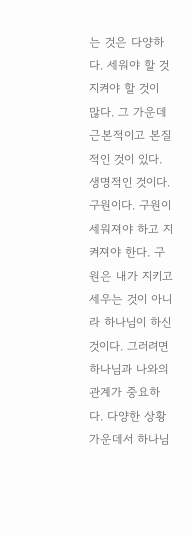는 것은 다양하다. 세워야 할 것 지켜야 할 것이 많다. 그 가운데 근본적이고 본질적인 것이 있다. 생명적인 것이다. 구원이다. 구원이 세워져야 하고 지켜져야 한다. 구원은 내가 지키고 세우는 것이 아니라 하나님이 하신 것이다. 그러려면 하나님과 나와의 관계가 중요하다. 다양한 상황 가운데서 하나님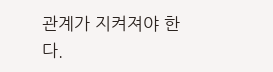관계가 지켜져야 한다.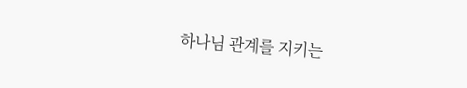하나님 관계를 지키는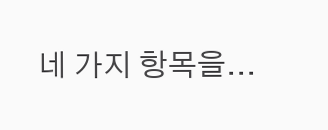네 가지 항목을...